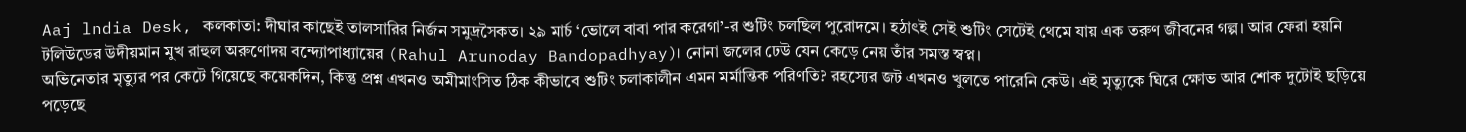Aaj lndia Desk, কলকাতা: দীঘার কাছেই তালসারির নির্জন সমুদ্রসৈকত। ২৯ মার্চ ‘ভোলে বাবা পার করেগা’-র শুটিং চলছিল পুরোদমে। হঠাৎই সেই শুটিং সেটেই থেমে যায় এক তরুণ জীবনের গল্প। আর ফেরা হয়নি টলিউডের উদীয়মান মুখ রাহুল অরুণোদয় বন্দ্যোপাধ্যায়ের (Rahul Arunoday Bandopadhyay)। নোনা জলের ঢেউ যেন কেড়ে নেয় তাঁর সমস্ত স্বপ্ন।
অভিনেতার মৃত্যুর পর কেটে গিয়েছে কয়েকদিন, কিন্তু প্রশ্ন এখনও অমীমাংসিত ঠিক কীভাবে শুটিং চলাকালীন এমন মর্মান্তিক পরিণতি? রহস্যের জট এখনও খুলতে পারেনি কেউ। এই মৃত্যুকে ঘিরে ক্ষোভ আর শোক দুটোই ছড়িয়ে পড়েছে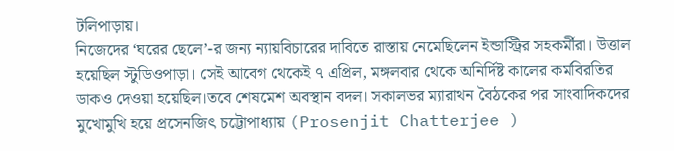টলিপাড়ায়।
নিজেদের ‘ঘরের ছেলে’-র জন্য ন্যায়বিচারের দাবিতে রাস্তায় নেমেছিলেন ইন্ডাস্ট্রির সহকর্মীরা। উত্তাল হয়েছিল স্টুডিওপাড়া। সেই আবেগ থেকেই ৭ এপ্রিল, মঙ্গলবার থেকে অনির্দিষ্ট কালের কর্মবিরতির ডাকও দেওয়া হয়েছিল।তবে শেষমেশ অবস্থান বদল। সকালভর ম্যারাথন বৈঠকের পর সাংবাদিকদের মুখোমুখি হয়ে প্রসেনজিৎ চট্টোপাধ্যায় (Prosenjit Chatterjee )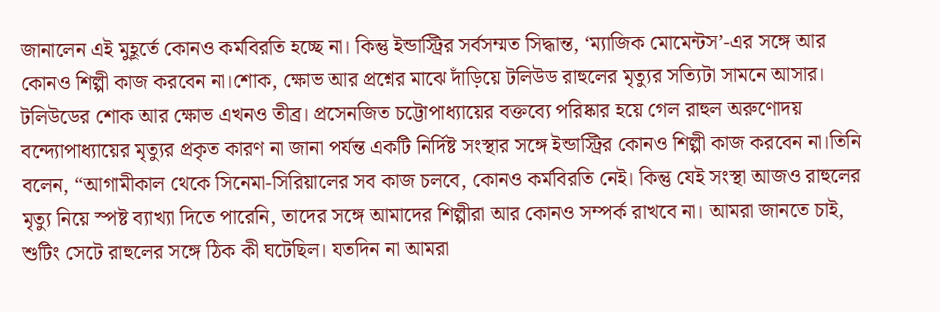জানালেন এই মুহূর্তে কোনও কর্মবিরতি হচ্ছে না। কিন্তু ইন্ডাস্ট্রির সর্বসম্মত সিদ্ধান্ত, ‘ম্যাজিক মোমেন্টস’-এর সঙ্গে আর কোনও শিল্পী কাজ করবেন না।শোক, ক্ষোভ আর প্রশ্নের মাঝে দাঁড়িয়ে টলিউড রাহুলের মৃত্যুর সত্যিটা সামনে আসার।
টলিউডের শোক আর ক্ষোভ এখনও তীব্র। প্রসেনজিত চট্টোপাধ্যায়ের বক্তব্যে পরিষ্কার হয়ে গেল রাহুল অরুণোদয় বন্দ্যোপাধ্যায়ের মৃত্যুর প্রকৃত কারণ না জানা পর্যন্ত একটি নির্দিষ্ট সংস্থার সঙ্গে ইন্ডাস্ট্রির কোনও শিল্পী কাজ করবেন না।তিনি বলেন, “আগামীকাল থেকে সিনেমা-সিরিয়ালের সব কাজ চলবে, কোনও কর্মবিরতি নেই। কিন্তু যেই সংস্থা আজও রাহুলের মৃত্যু নিয়ে স্পষ্ট ব্যাখ্যা দিতে পারেনি, তাদের সঙ্গে আমাদের শিল্পীরা আর কোনও সম্পর্ক রাখবে না। আমরা জানতে চাই, শুটিং সেটে রাহুলের সঙ্গে ঠিক কী ঘটেছিল। যতদিন না আমরা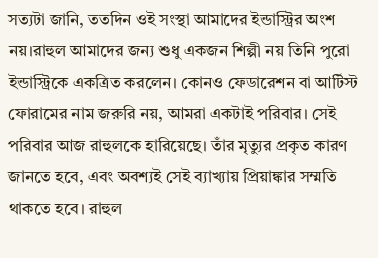সত্যটা জানি, ততদিন ওই সংস্থা আমাদের ইন্ডাস্ট্রির অংশ নয়।রাহুল আমাদের জন্য শুধু একজন শিল্পী নয় তিনি পুরো ইন্ডাস্ট্রিকে একত্রিত করলেন। কোনও ফেডারেশন বা আর্টিস্ট ফোরামের নাম জরুরি নয়, আমরা একটাই পরিবার। সেই পরিবার আজ রাহুলকে হারিয়েছে। তাঁর মৃত্যুর প্রকৃত কারণ জানতে হবে, এবং অবশ্যই সেই ব্যাখ্যায় প্রিয়াঙ্কার সম্মতি থাকতে হবে। রাহুল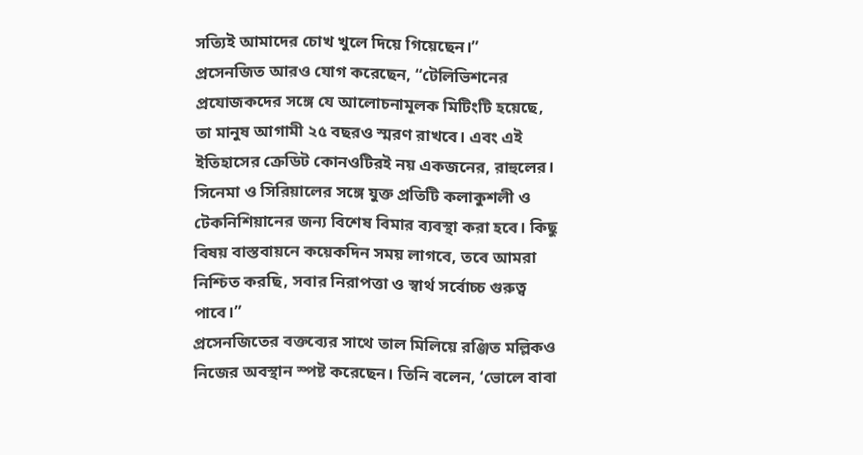সত্যিই আমাদের চোখ খুলে দিয়ে গিয়েছেন।”
প্রসেনজিত আরও যোগ করেছেন, “টেলিভিশনের প্রযোজকদের সঙ্গে যে আলোচনামূলক মিটিংটি হয়েছে, তা মানুষ আগামী ২৫ বছরও স্মরণ রাখবে। এবং এই ইতিহাসের ক্রেডিট কোনওটিরই নয় একজনের, রাহুলের। সিনেমা ও সিরিয়ালের সঙ্গে যুক্ত প্রতিটি কলাকুশলী ও টেকনিশিয়ানের জন্য বিশেষ বিমার ব্যবস্থা করা হবে। কিছু বিষয় বাস্তবায়নে কয়েকদিন সময় লাগবে, তবে আমরা নিশ্চিত করছি, সবার নিরাপত্তা ও স্বার্থ সর্বোচ্চ গুরুত্ব পাবে।”
প্রসেনজিতের বক্তব্যের সাথে তাল মিলিয়ে রঞ্জিত মল্লিকও নিজের অবস্থান স্পষ্ট করেছেন। তিনি বলেন, ‘ভোলে বাবা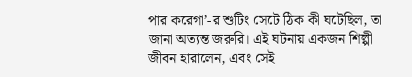পার করেগা’-র শুটিং সেটে ঠিক কী ঘটেছিল, তা জানা অত্যন্ত জরুরি। এই ঘটনায় একজন শিল্পী জীবন হারালেন, এবং সেই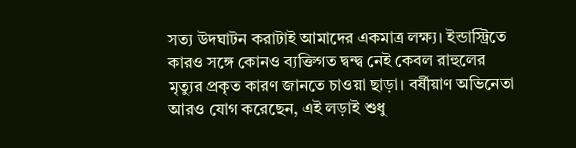সত্য উদঘাটন করাটাই আমাদের একমাত্র লক্ষ্য। ইন্ডাস্ট্রিতে কারও সঙ্গে কোনও ব্যক্তিগত দ্বন্দ্ব নেই কেবল রাহুলের মৃত্যুর প্রকৃত কারণ জানতে চাওয়া ছাড়া। বর্ষীয়াণ অভিনেতা আরও যোগ করেছেন, এই লড়াই শুধু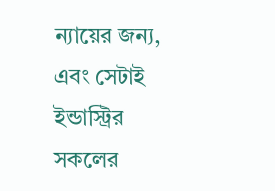ন্যায়ের জন্য, এবং সেটাই ইন্ডাস্ট্রির সকলের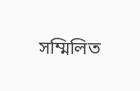সম্মিলিত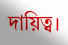দায়িত্ব।